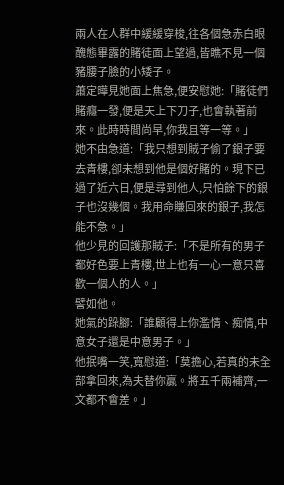兩人在人群中緩緩穿梭,往各個急赤白眼醜態畢露的賭徒面上望過,皆瞧不見一個豬腰子臉的小矮子。
蕭定曄見她面上焦急,便安慰她:「賭徒們賭癮一發,便是天上下刀子,也會執著前來。此時時間尚早,你我且等一等。」
她不由急道:「我只想到賊子偷了銀子要去青樓,卻未想到他是個好賭的。現下已過了近六日,便是尋到他人,只怕餘下的銀子也沒幾個。我用命賺回來的銀子,我怎能不急。」
他少見的回護那賊子:「不是所有的男子都好色要上青樓,世上也有一心一意只喜歡一個人的人。」
譬如他。
她氣的跺腳:「誰顧得上你濫情、痴情,中意女子還是中意男子。」
他抿嘴一笑,寬慰道:「莫擔心,若真的未全部拿回來,為夫替你贏。將五千兩補齊,一文都不會差。」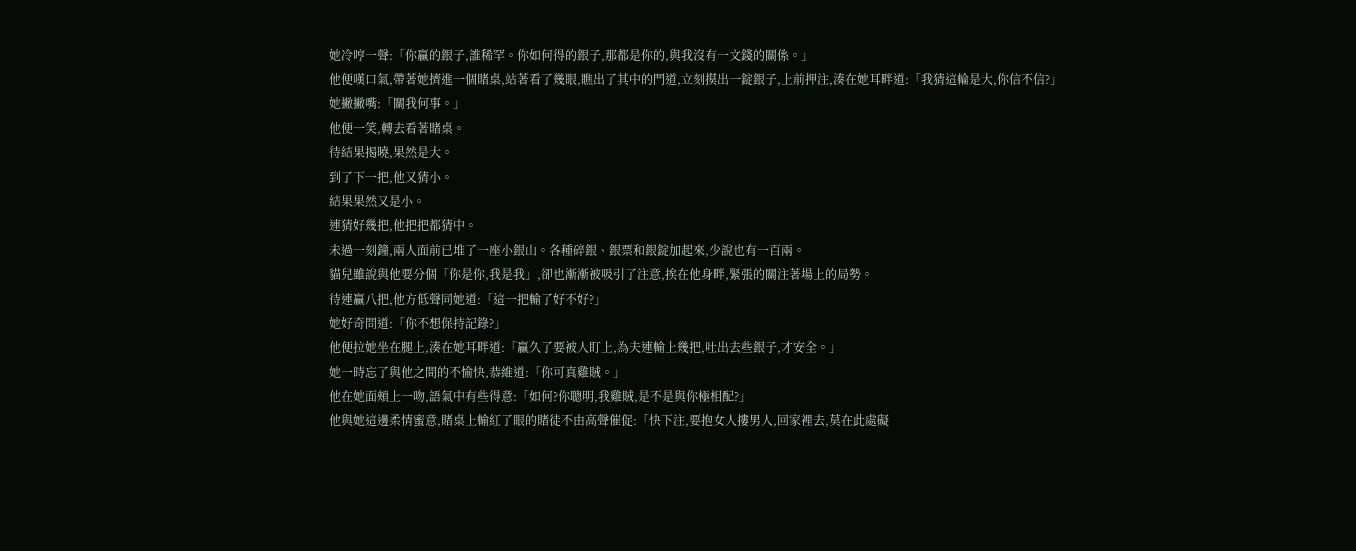她冷哼一聲:「你贏的銀子,誰稀罕。你如何得的銀子,那都是你的,與我沒有一文錢的關係。」
他便嘆口氣,帶著她擠進一個賭桌,站著看了幾眼,瞧出了其中的門道,立刻摸出一錠銀子,上前押注,湊在她耳畔道:「我猜這輪是大,你信不信?」
她撇撇嘴:「關我何事。」
他便一笑,轉去看著賭桌。
待結果揭曉,果然是大。
到了下一把,他又猜小。
結果果然又是小。
連猜好幾把,他把把都猜中。
未過一刻鐘,兩人面前已堆了一座小銀山。各種碎銀、銀票和銀錠加起來,少說也有一百兩。
貓兒雖說與他要分個「你是你,我是我」,卻也漸漸被吸引了注意,挨在他身畔,緊張的關注著場上的局勢。
待連贏八把,他方低聲同她道:「這一把輸了好不好?」
她好奇問道:「你不想保持記錄?」
他便拉她坐在腿上,湊在她耳畔道:「贏久了要被人盯上,為夫連輸上幾把,吐出去些銀子,才安全。」
她一時忘了與他之間的不愉快,恭維道:「你可真雞賊。」
他在她面頰上一吻,語氣中有些得意:「如何?你聰明,我雞賊,是不是與你極相配?」
他與她這邊柔情蜜意,賭桌上輸紅了眼的賭徒不由高聲催促:「快下注,要抱女人摟男人,回家裡去,莫在此處礙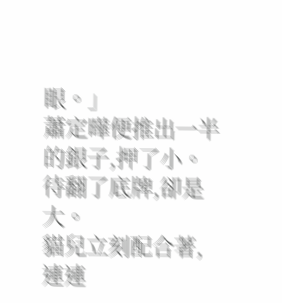眼。」
蕭定曄便推出一半的銀子,押了小。
待翻了底牌,卻是大。
貓兒立刻配合著,連連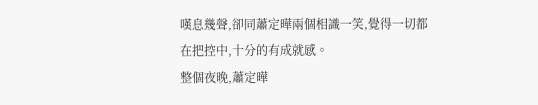嘆息幾聲,卻同蕭定曄兩個相識一笑,覺得一切都在把控中,十分的有成就感。
整個夜晚,蕭定曄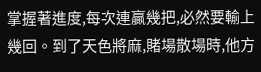掌握著進度,每次連贏幾把,必然要輸上幾回。到了天色將麻,賭場散場時,他方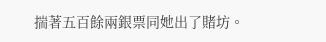揣著五百餘兩銀票同她出了賭坊。